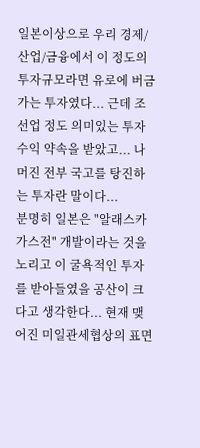일본이상으로 우리 경제/산업/금융에서 이 정도의 투자규모라면 유로에 버금가는 투자였다... 근데 조선업 정도 의미있는 투자수익 약속을 받았고... 나머진 전부 국고를 탕진하는 투자란 말이다...
분명히 일본은 "알래스카 가스전" 개발이라는 것을 노리고 이 굴욕적인 투자를 받아들였을 공산이 크다고 생각한다... 현재 맺어진 미일관세협상의 표면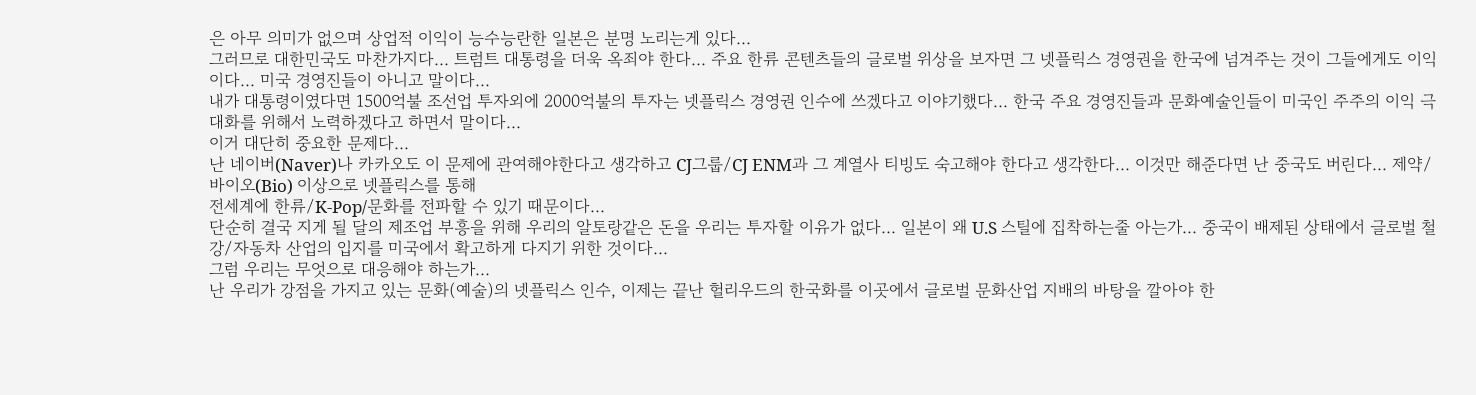은 아무 의미가 없으며 상업적 이익이 능수능란한 일본은 분명 노리는게 있다...
그러므로 대한민국도 마찬가지다... 트럼트 대통령을 더욱 옥죄야 한다... 주요 한류 콘텐츠들의 글로벌 위상을 보자면 그 넷플릭스 경영권을 한국에 넘겨주는 것이 그들에게도 이익이다... 미국 경영진들이 아니고 말이다...
내가 대통령이였다면 1500억불 조선업 투자외에 2000억불의 투자는 넷플릭스 경영권 인수에 쓰겠다고 이야기했다... 한국 주요 경영진들과 문화예술인들이 미국인 주주의 이익 극대화를 위해서 노력하겠다고 하면서 말이다...
이거 대단히 중요한 문제다...
난 네이버(Naver)나 카카오도 이 문제에 관여해야한다고 생각하고 CJ그룹/CJ ENM과 그 계열사 티빙도 숙고해야 한다고 생각한다... 이것만 해준다면 난 중국도 버린다... 제약/바이오(Bio) 이상으로 넷플릭스를 통해
전세계에 한류/K-Pop/문화를 전파할 수 있기 때문이다...
단순히 결국 지게 될 달의 제조업 부흥을 위해 우리의 알토랑같은 돈을 우리는 투자할 이유가 없다... 일본이 왜 U.S 스틸에 집착하는줄 아는가... 중국이 배제된 상태에서 글로벌 철강/자동차 산업의 입지를 미국에서 확고하게 다지기 위한 것이다...
그럼 우리는 무엇으로 대응해야 하는가...
난 우리가 강점을 가지고 있는 문화(예술)의 넷플릭스 인수, 이제는 끝난 헐리우드의 한국화를 이곳에서 글로벌 문화산업 지배의 바탕을 깔아야 한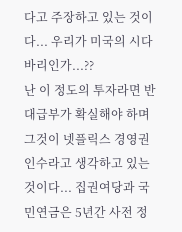다고 주장하고 있는 것이다... 우리가 미국의 시다바리인가...??
난 이 정도의 투자라면 반대급부가 확실해야 하며 그것이 넷플릭스 경영권 인수라고 생각하고 있는 것이다... 집권여당과 국민연금은 5년간 사전 정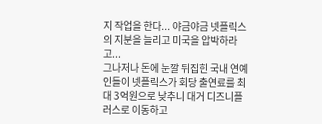지 작업을 한다... 야금야금 넷플릭스의 지분을 늘리고 미국을 압박하라고...
그나저나 돈에 눈깔 뒤집힌 국내 연예인들이 넷플릭스가 회당 출연료를 최대 3억원으로 낮추니 대거 디즈니플러스로 이동하고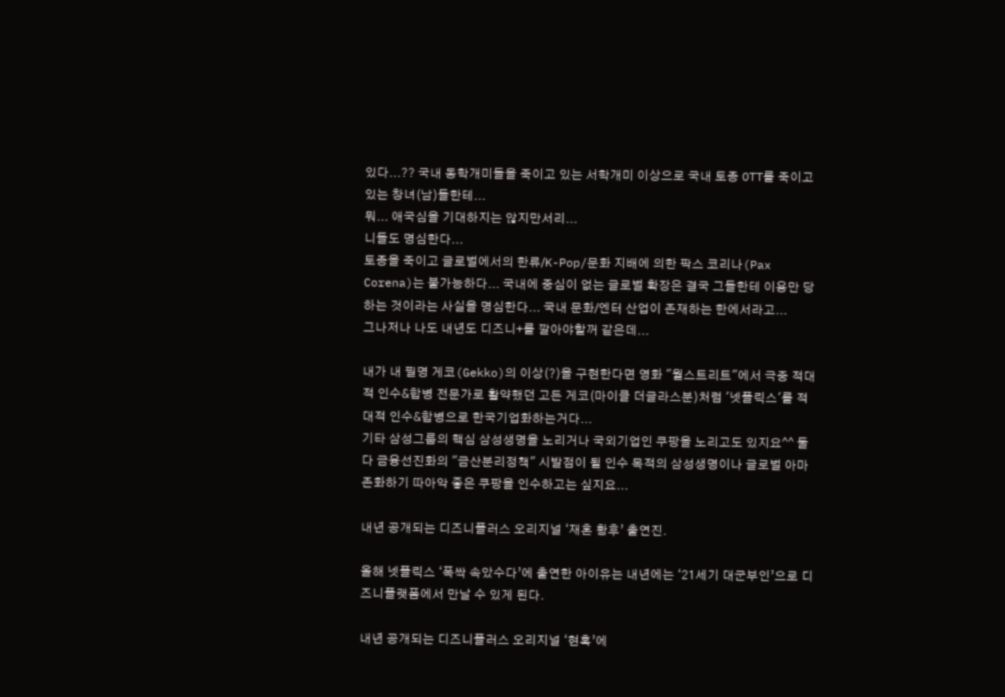있다...?? 국내 동학개미들을 죽이고 있는 서학개미 이상으로 국내 토종 OTT를 죽이고 있는 창녀(남)들한테...
뭐... 애국심을 기대하지는 않지만서리...
니들도 명심한다...
토종을 죽이고 글로벌에서의 한류/K-Pop/문화 지배에 의한 팍스 코리나(Pax Corena)는 불가능하다... 국내에 중심이 없는 글로벌 확장은 결국 그들한테 이용만 당하는 것이라는 사실을 명심한다... 국내 문화/엔터 산업이 존재하는 한에서라고...
그나저나 나도 내년도 디즈니+를 깔아야할꺼 같은데...

내가 내 필명 게코(Gekko)의 이상(?)을 구현한다면 영화 "월스트리트"에서 극중 적대적 인수&합병 전문가로 활약했던 고든 게코(마이클 더글라스분)처럼 '넷플릭스'를 적대적 인수&합병으로 한국기업화하는거다...
기타 삼성그룹의 핵심 삼성생명을 노리거나 국외기업인 쿠팡을 노리고도 있지요^^ 둘다 금융선진화의 "금산분리정책" 시발점이 될 인수 목적의 삼성생명이나 글로벌 아마존화하기 따아악 좋은 쿠팡을 인수하고는 싶지요...

내년 공개되는 디즈니플러스 오리지널 ‘재혼 황후’ 출연진.

올해 넷플릭스 ‘폭싹 속았수다’에 출연한 아이유는 내년에는 ‘21세기 대군부인’으로 디즈니플랫폼에서 만날 수 있게 된다.

내년 공개되는 디즈니플러스 오리지널 ‘현혹’에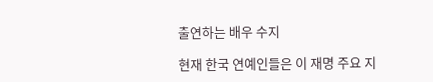출연하는 배우 수지

현재 한국 연예인들은 이 재명 주요 지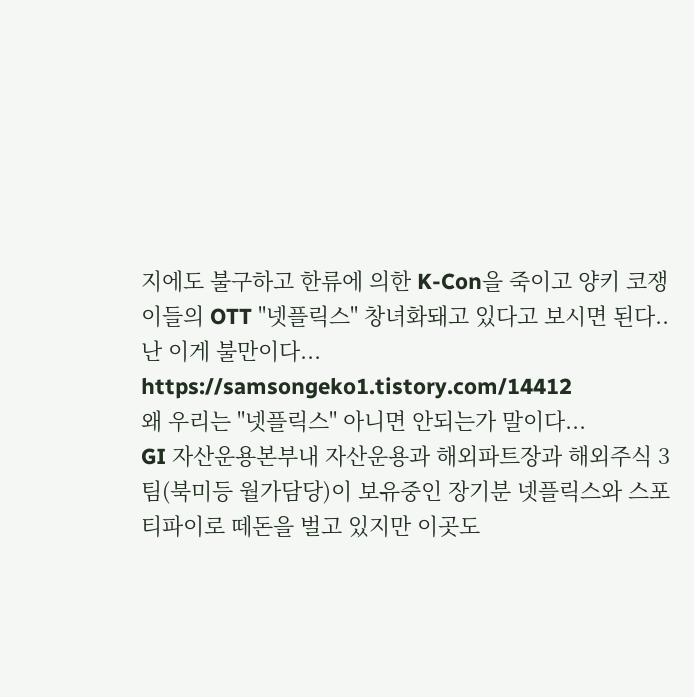지에도 불구하고 한류에 의한 K-Con을 죽이고 양키 코쟁이들의 OTT "넷플릭스" 창녀화돼고 있다고 보시면 된다.. 난 이게 불만이다...
https://samsongeko1.tistory.com/14412
왜 우리는 "넷플릭스" 아니면 안되는가 말이다...
GI 자산운용본부내 자산운용과 해외파트장과 해외주식 3팀(북미등 월가담당)이 보유중인 장기분 넷플릭스와 스포티파이로 떼돈을 벌고 있지만 이곳도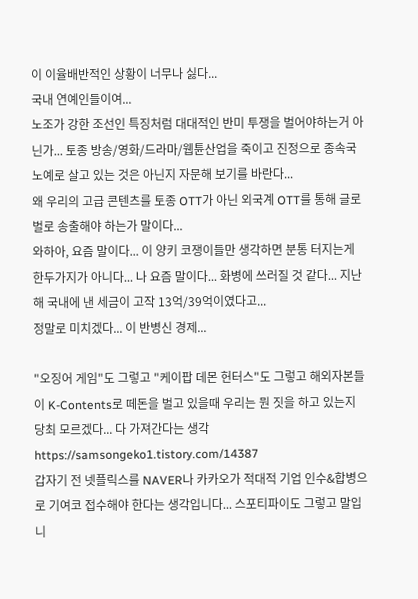이 이율배반적인 상황이 너무나 싫다...
국내 연예인들이여...
노조가 강한 조선인 특징처럼 대대적인 반미 투쟁을 벌어야하는거 아닌가... 토종 방송/영화/드라마/웹튠산업을 죽이고 진정으로 종속국 노예로 살고 있는 것은 아닌지 자문해 보기를 바란다...
왜 우리의 고급 콘텐츠를 토종 OTT가 아닌 외국계 OTT를 통해 글로벌로 송출해야 하는가 말이다...
와하아, 요즘 말이다... 이 양키 코쟁이들만 생각하면 분통 터지는게 한두가지가 아니다... 나 요즘 말이다... 화병에 쓰러질 것 같다... 지난해 국내에 낸 세금이 고작 13억/39억이였다고...
정말로 미치겠다... 이 반병신 경제...

"오징어 게임"도 그렇고 "케이팝 데몬 헌터스"도 그렇고 해외자본들이 K-Contents로 떼돈을 벌고 있을때 우리는 뭔 짓을 하고 있는지 당최 모르겠다... 다 가져간다는 생각
https://samsongeko1.tistory.com/14387
갑자기 전 넷플릭스를 NAVER나 카카오가 적대적 기업 인수&합병으로 기여코 접수해야 한다는 생각입니다... 스포티파이도 그렇고 말입니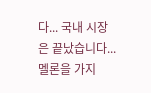다... 국내 시장은 끝났습니다...
멜론을 가지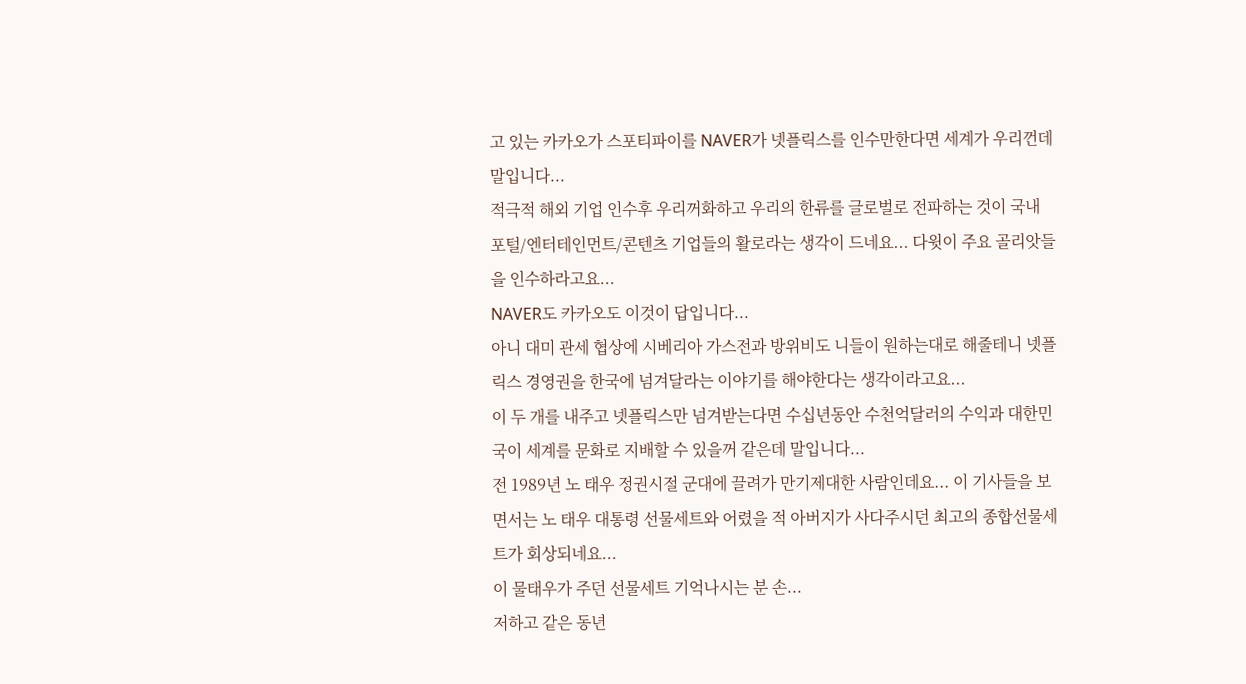고 있는 카카오가 스포티파이를 NAVER가 넷플릭스를 인수만한다면 세계가 우리껀데 말입니다...
적극적 해외 기업 인수후 우리꺼화하고 우리의 한류를 글로벌로 전파하는 것이 국내 포털/엔터테인먼트/콘텐츠 기업들의 활로라는 생각이 드네요... 다윗이 주요 골리앗들을 인수하라고요...
NAVER도 카카오도 이것이 답입니다...
아니 대미 관세 협상에 시베리아 가스전과 방위비도 니들이 원하는대로 해줄테니 넷플릭스 경영권을 한국에 넘겨달라는 이야기를 해야한다는 생각이라고요...
이 두 개를 내주고 넷플릭스만 넘겨받는다면 수십년동안 수천억달러의 수익과 대한민국이 세계를 문화로 지배할 수 있을꺼 같은데 말입니다...
전 1989년 노 태우 정권시절 군대에 끌려가 만기제대한 사람인데요... 이 기사들을 보면서는 노 태우 대통령 선물세트와 어렸을 적 아버지가 사다주시던 최고의 종합선물세트가 회상되네요...
이 물태우가 주던 선물세트 기억나시는 분 손...
저하고 같은 동년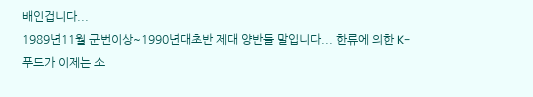배인겁니다...
1989년11월 군번이상~1990년대초반 제대 양반들 말입니다... 한류에 의한 K-푸드가 이제는 소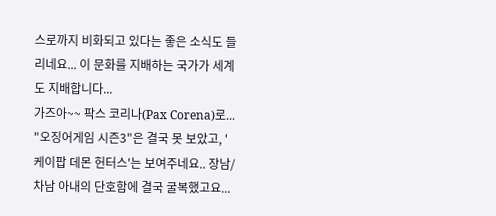스로까지 비화되고 있다는 좋은 소식도 들리네요... 이 문화를 지배하는 국가가 세계도 지배합니다...
가즈아~~ 팍스 코리나(Pax Corena)로...
"오징어게임 시즌3"은 결국 못 보았고, '케이팝 데몬 헌터스'는 보여주네요.. 장남/차남 아내의 단호함에 결국 굴복했고요...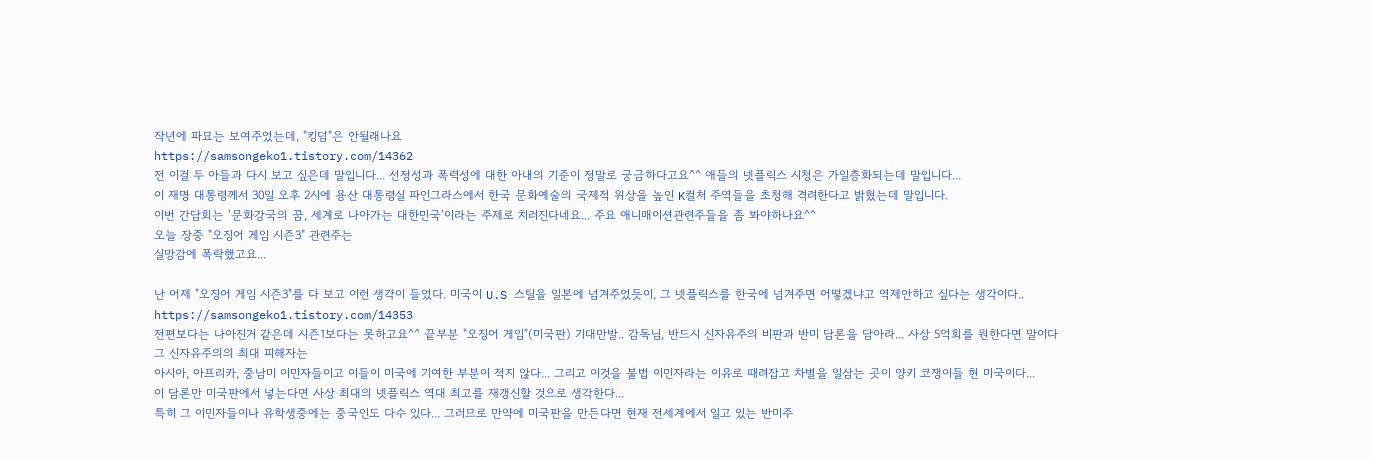작년에 파묘는 보여주었는데, "킹덤"은 안될래나요
https://samsongeko1.tistory.com/14362
전 이걸 두 아들과 다시 보고 싶은데 말입니다... 선정성과 폭력성에 대한 아내의 기준이 정말로 궁금하다고요^^ 애들의 넷플릭스 시청은 가일층화되는데 말입니다...
이 재명 대통령께서 30일 오후 2시에 용산 대통령실 파인그라스에서 한국 문화예술의 국제적 위상을 높인 K컬처 주역들을 초청해 격려한다고 밝혔는데 말입니다.
이번 간담회는 ‘문화강국의 꿈, 세계로 나아가는 대한민국’이라는 주제로 치러진다네요... 주요 애니매이션관련주들을 좀 봐야하나요^^
오늘 장중 "오징어 게임 시즌3" 관련주는
실망감에 폭락했고요...

난 어제 "오징어 게임 시즌3"를 다 보고 이런 생각이 들었다. 미국이 U.S 스틸을 일본에 넘겨주었듯이, 그 넷플릭스를 한국에 넘겨주면 어떻겠냐고 역제안하고 싶다는 생각이다..
https://samsongeko1.tistory.com/14353
전편보다는 나아진거 같은데 시즌1보다는 못하고요^^ 끝부분 "오징어 게임"(미국판) 기대만발.. 감독님, 반드시 신자유주의 비판과 반미 담론을 담아라... 사상 5억회를 원한다면 말이다
그 신자유주의의 최대 피해자는
아시아, 아프리카, 중남미 이민자들이고 이들이 미국에 기여한 부분이 적지 않다... 그리고 이것을 불법 이민자라는 이유로 때려잡고 차별을 일삼는 곳이 양키 코쟁이들 현 미국이다...
이 담론만 미국판에서 넣는다면 사상 최대의 넷플릭스 역대 최고를 재갱신할 것으로 생각한다...
특히 그 이민자들이나 유학생중에는 중국인도 다수 있다... 그러므로 만약에 미국판을 만든다면 현재 전세계에서 일고 있는 반미주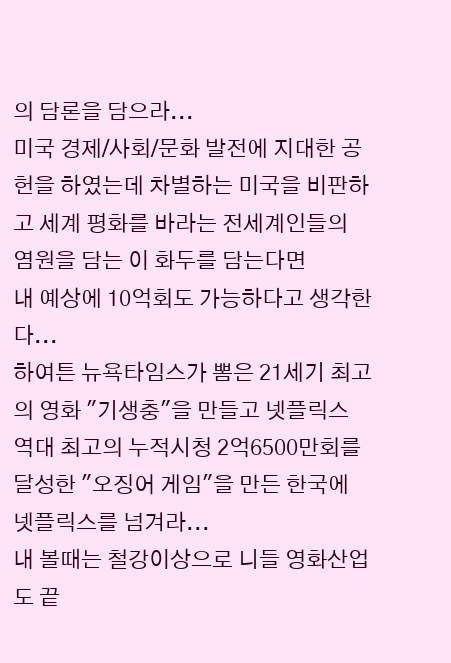의 담론을 담으라...
미국 경제/사회/문화 발전에 지대한 공헌을 하였는데 차별하는 미국을 비판하고 세계 평화를 바라는 전세계인들의 염원을 담는 이 화두를 담는다면
내 예상에 10억회도 가능하다고 생각한다...
하여튼 뉴욕타임스가 뽐은 21세기 최고의 영화 "기생충"을 만들고 넷플릭스 역대 최고의 누적시청 2억6500만회를 달성한 "오징어 게임"을 만든 한국에 넷플릭스를 넘겨라...
내 볼때는 철강이상으로 니들 영화산업도 끝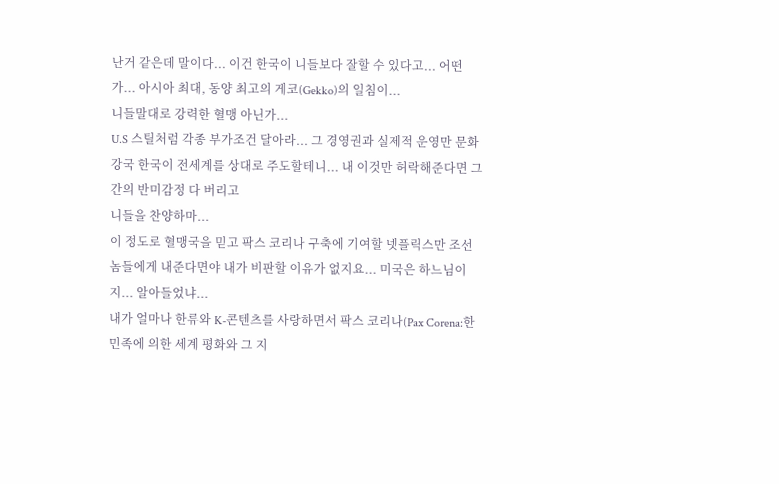난거 같은데 말이다... 이건 한국이 니들보다 잘할 수 있다고... 어떤가... 아시아 최대, 동양 최고의 게코(Gekko)의 일침이...
니들말대로 강력한 혈맹 아닌가...
U.S 스틸처럼 각종 부가조건 달아라... 그 경영권과 실제적 운영만 문화강국 한국이 전세계를 상대로 주도할테니... 내 이것만 허락해준다면 그간의 반미감정 다 버리고
니들을 찬양하마...
이 정도로 혈맹국을 믿고 팍스 코리나 구축에 기여할 넷플릭스만 조선놈들에게 내준다면야 내가 비판할 이유가 없지요... 미국은 하느님이지... 알아들었냐...
내가 얼마나 한류와 K-콘텐츠를 사랑하면서 팍스 코리나(Pax Corena:한민족에 의한 세계 평화와 그 지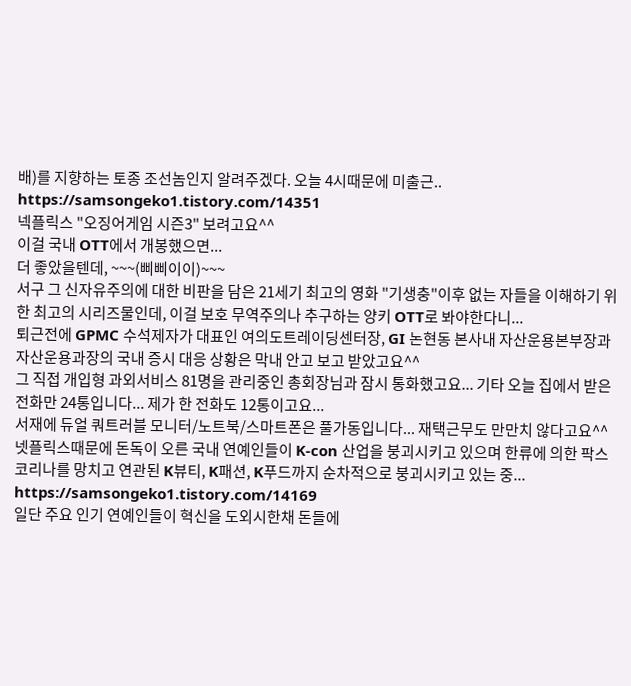배)를 지향하는 토종 조선놈인지 알려주겠다. 오늘 4시때문에 미출근..
https://samsongeko1.tistory.com/14351
넥플릭스 "오징어게임 시즌3" 보려고요^^
이걸 국내 OTT에서 개봉했으면...
더 좋았을텐데, ~~~(삐삐이이)~~~
서구 그 신자유주의에 대한 비판을 담은 21세기 최고의 영화 "기생충"이후 없는 자들을 이해하기 위한 최고의 시리즈물인데, 이걸 보호 무역주의나 추구하는 양키 OTT로 봐야한다니...
퇴근전에 GPMC 수석제자가 대표인 여의도트레이딩센터장, GI 논현동 본사내 자산운용본부장과 자산운용과장의 국내 증시 대응 상황은 막내 안고 보고 받았고요^^
그 직접 개입형 과외서비스 81명을 관리중인 총회장님과 잠시 통화했고요... 기타 오늘 집에서 받은 전화만 24통입니다... 제가 한 전화도 12통이고요...
서재에 듀얼 쿼트러블 모니터/노트북/스마트폰은 풀가동입니다... 재택근무도 만만치 않다고요^^
넷플릭스때문에 돈독이 오른 국내 연예인들이 K-con 산업을 붕괴시키고 있으며 한류에 의한 팍스 코리나를 망치고 연관된 K뷰티, K패션, K푸드까지 순차적으로 붕괴시키고 있는 중...
https://samsongeko1.tistory.com/14169
일단 주요 인기 연예인들이 혁신을 도외시한채 돈들에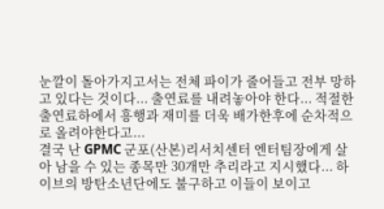눈깔이 돌아가지고서는 전체 파이가 줄어들고 전부 망하고 있다는 것이다... 출연료를 내려놓아야 한다... 적절한 출연료하에서 흥행과 재미를 더욱 배가한후에 순차적으로 올려야한다고...
결국 난 GPMC 군포(산본)리서치센터 엔터팀장에게 살아 남을 수 있는 종목만 30개만 추리라고 지시했다... 하이브의 방탄소년단에도 불구하고 이들이 보이고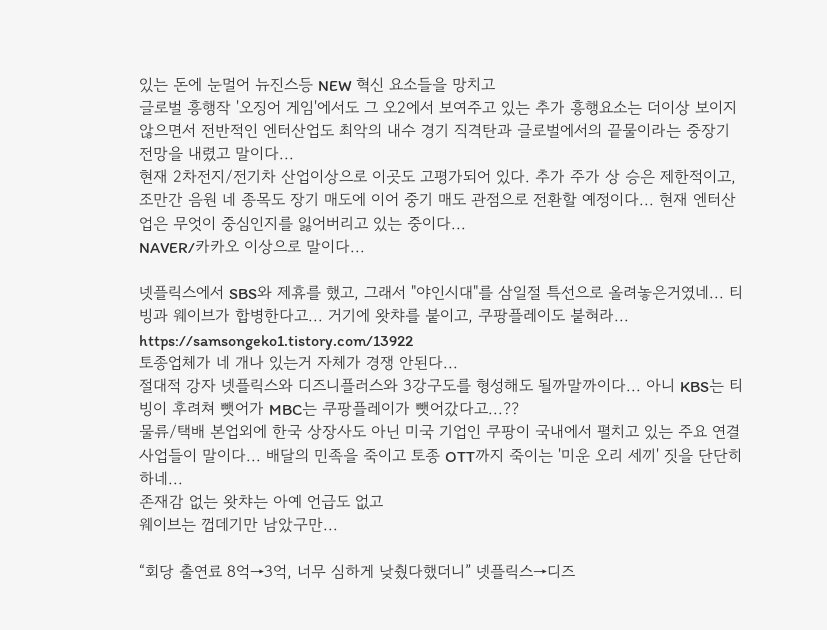있는 돈에 눈멀어 뉴진스등 NEW 혁신 요소들을 망치고
글로벌 흥행작 '오징어 게임'에서도 그 오2에서 보여주고 있는 추가 흥행요소는 더이상 보이지 않으면서 전반적인 엔터산업도 최악의 내수 경기 직격탄과 글로벌에서의 끝물이라는 중장기 전망을 내렸고 말이다...
현재 2차전지/전기차 산업이상으로 이곳도 고평가되어 있다. 추가 주가 상 승은 제한적이고, 조만간 음원 네 종목도 장기 매도에 이어 중기 매도 관점으로 전환할 예정이다... 현재 엔터산업은 무엇이 중심인지를 잃어버리고 있는 중이다...
NAVER/카카오 이상으로 말이다...

넷플릭스에서 SBS와 제휴를 했고, 그래서 "야인시대"를 삼일절 특선으로 올려놓은거였네... 티빙과 웨이브가 합병한다고... 거기에 왓챠를 붙이고, 쿠팡플레이도 붙혀라...
https://samsongeko1.tistory.com/13922
토종업체가 네 개나 있는거 자체가 경쟁 안된다...
절대적 강자 넷플릭스와 디즈니플러스와 3강구도를 형성해도 될까말까이다... 아니 KBS는 티빙이 후려쳐 뺏어가 MBC는 쿠팡플레이가 뺏어갔다고...??
물류/택배 본업외에 한국 상장사도 아닌 미국 기업인 쿠팡이 국내에서 펼치고 있는 주요 연결사업들이 말이다... 배달의 민족을 죽이고 토종 OTT까지 죽이는 '미운 오리 세끼' 짓을 단단히 하네...
존재감 없는 왓챠는 아예 언급도 없고
웨이브는 껍데기만 남았구만...

“회당 출연료 8억→3억, 너무 심하게 낮췄다했더니” 넷플릭스→디즈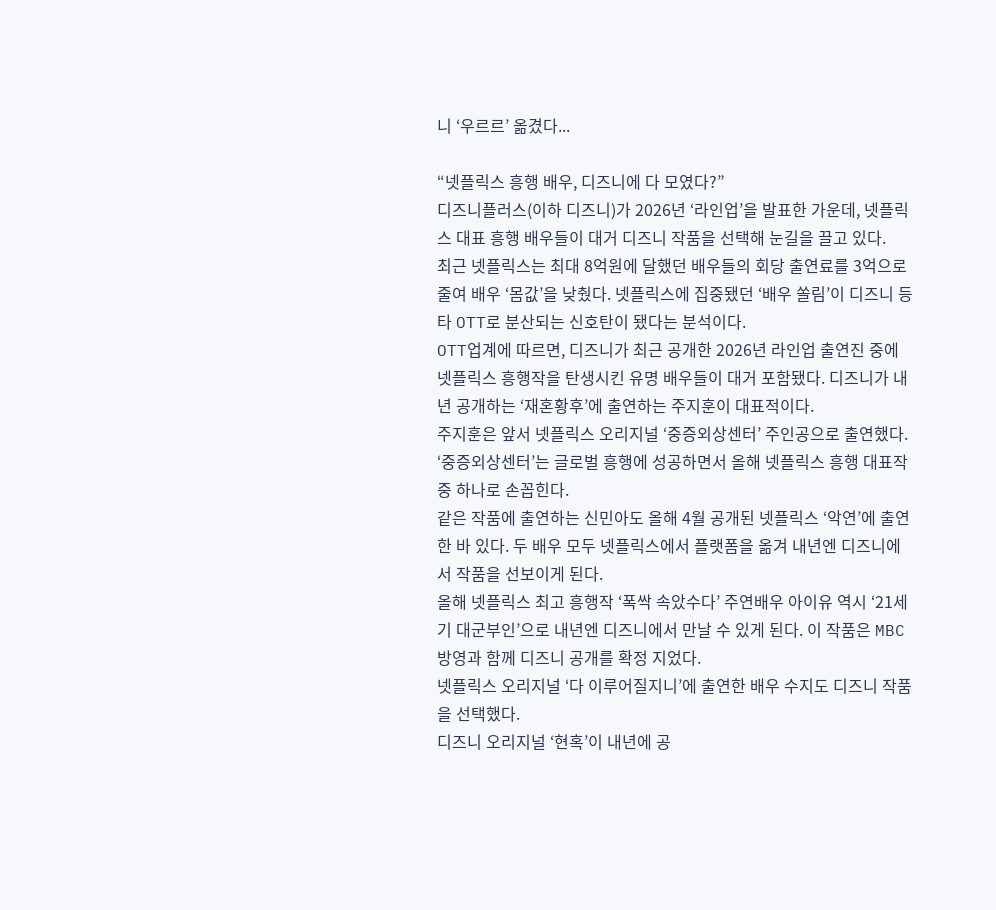니 ‘우르르’ 옮겼다...

“넷플릭스 흥행 배우, 디즈니에 다 모였다?”
디즈니플러스(이하 디즈니)가 2026년 ‘라인업’을 발표한 가운데, 넷플릭스 대표 흥행 배우들이 대거 디즈니 작품을 선택해 눈길을 끌고 있다.
최근 넷플릭스는 최대 8억원에 달했던 배우들의 회당 출연료를 3억으로 줄여 배우 ‘몸값’을 낮췄다. 넷플릭스에 집중됐던 ‘배우 쏠림’이 디즈니 등 타 OTT로 분산되는 신호탄이 됐다는 분석이다.
OTT업계에 따르면, 디즈니가 최근 공개한 2026년 라인업 출연진 중에 넷플릭스 흥행작을 탄생시킨 유명 배우들이 대거 포함됐다. 디즈니가 내년 공개하는 ‘재혼황후’에 출연하는 주지훈이 대표적이다.
주지훈은 앞서 넷플릭스 오리지널 ‘중증외상센터’ 주인공으로 출연했다. ‘중증외상센터’는 글로벌 흥행에 성공하면서 올해 넷플릭스 흥행 대표작 중 하나로 손꼽힌다.
같은 작품에 출연하는 신민아도 올해 4월 공개된 넷플릭스 ‘악연’에 출연한 바 있다. 두 배우 모두 넷플릭스에서 플랫폼을 옮겨 내년엔 디즈니에서 작품을 선보이게 된다.
올해 넷플릭스 최고 흥행작 ‘폭싹 속았수다’ 주연배우 아이유 역시 ‘21세기 대군부인’으로 내년엔 디즈니에서 만날 수 있게 된다. 이 작품은 MBC 방영과 함께 디즈니 공개를 확정 지었다.
넷플릭스 오리지널 ‘다 이루어질지니’에 출연한 배우 수지도 디즈니 작품을 선택했다.
디즈니 오리지널 ‘현혹’이 내년에 공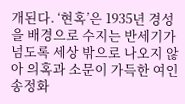개된다. ‘현혹’은 1935년 경성을 배경으로 수지는 반세기가 넘도록 세상 밖으로 나오지 않아 의혹과 소문이 가득한 여인 송정화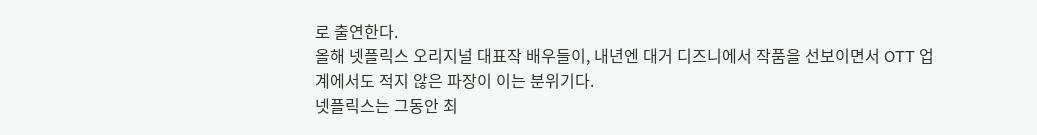로 출연한다.
올해 넷플릭스 오리지널 대표작 배우들이, 내년엔 대거 디즈니에서 작품을 선보이면서 OTT 업계에서도 적지 않은 파장이 이는 분위기다.
넷플릭스는 그동안 최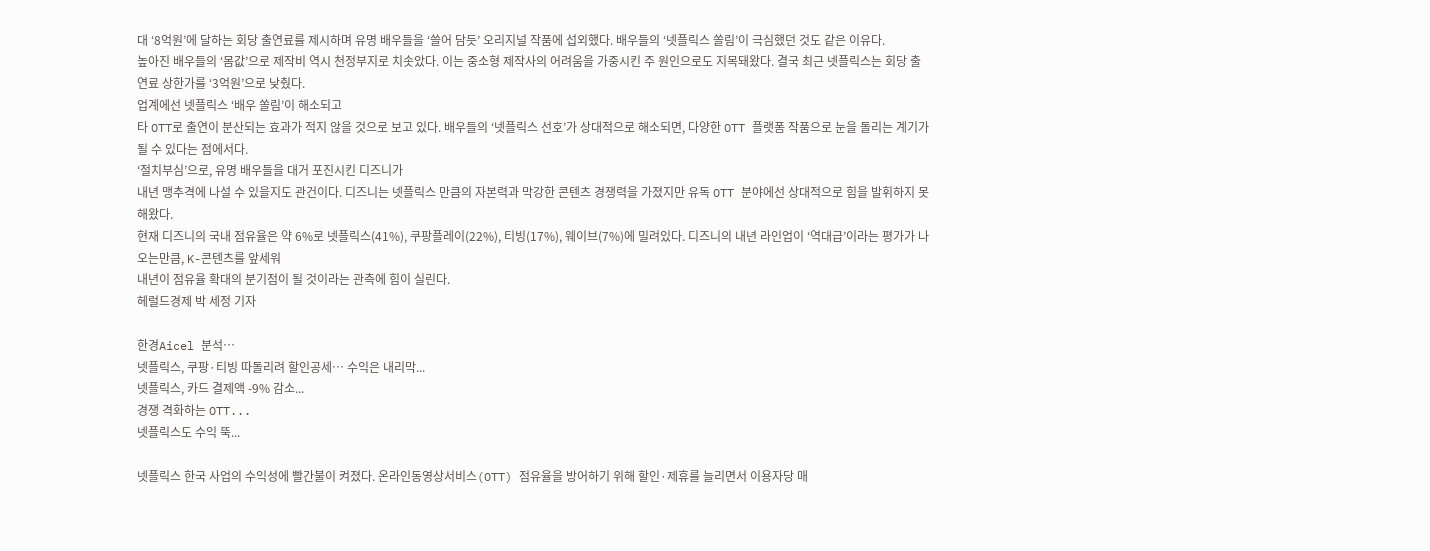대 ‘8억원’에 달하는 회당 출연료를 제시하며 유명 배우들을 ‘쓸어 담듯’ 오리지널 작품에 섭외했다. 배우들의 ‘넷플릭스 쏠림’이 극심했던 것도 같은 이유다.
높아진 배우들의 ‘몸값’으로 제작비 역시 천정부지로 치솟았다. 이는 중소형 제작사의 어려움을 가중시킨 주 원인으로도 지목돼왔다. 결국 최근 넷플릭스는 회당 출연료 상한가를 ‘3억원’으로 낮췄다.
업계에선 넷플릭스 ‘배우 쏠림’이 해소되고
타 OTT로 출연이 분산되는 효과가 적지 않을 것으로 보고 있다. 배우들의 ‘넷플릭스 선호’가 상대적으로 해소되면, 다양한 OTT 플랫폼 작품으로 눈을 돌리는 계기가 될 수 있다는 점에서다.
‘절치부심’으로, 유명 배우들을 대거 포진시킨 디즈니가
내년 맹추격에 나설 수 있을지도 관건이다. 디즈니는 넷플릭스 만큼의 자본력과 막강한 콘텐츠 경쟁력을 가졌지만 유독 OTT 분야에선 상대적으로 힘을 발휘하지 못해왔다.
현재 디즈니의 국내 점유율은 약 6%로 넷플릭스(41%), 쿠팡플레이(22%), 티빙(17%), 웨이브(7%)에 밀려있다. 디즈니의 내년 라인업이 ‘역대급’이라는 평가가 나오는만큼, K-콘텐츠를 앞세워
내년이 점유율 확대의 분기점이 될 것이라는 관측에 힘이 실린다.
헤럴드경제 박 세정 기자

한경Aicel 분석…
넷플릭스, 쿠팡·티빙 따돌리려 할인공세… 수익은 내리막...
넷플릭스, 카드 결제액 -9% 감소...
경쟁 격화하는 OTT...
넷플릭스도 수익 뚝...

넷플릭스 한국 사업의 수익성에 빨간불이 켜졌다. 온라인동영상서비스(OTT) 점유율을 방어하기 위해 할인·제휴를 늘리면서 이용자당 매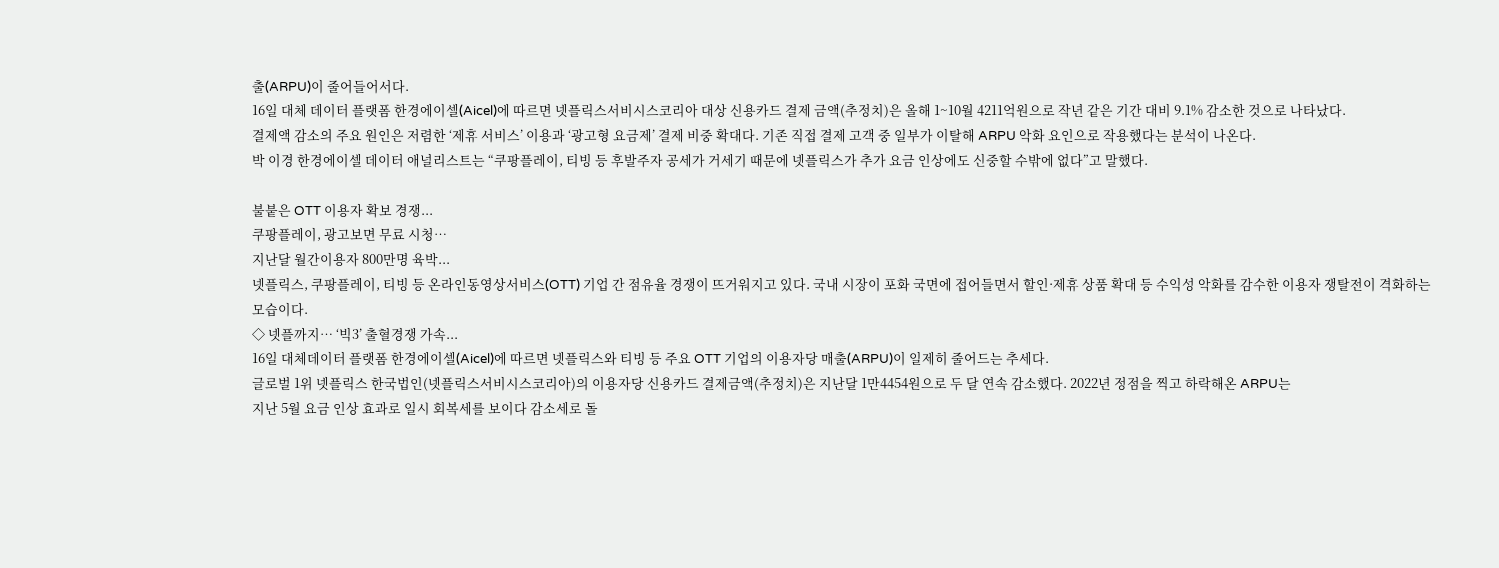출(ARPU)이 줄어들어서다.
16일 대체 데이터 플랫폼 한경에이셀(Aicel)에 따르면 넷플릭스서비시스코리아 대상 신용카드 결제 금액(추정치)은 올해 1~10월 4211억원으로 작년 같은 기간 대비 9.1% 감소한 것으로 나타났다.
결제액 감소의 주요 원인은 저렴한 ‘제휴 서비스’ 이용과 ‘광고형 요금제’ 결제 비중 확대다. 기존 직접 결제 고객 중 일부가 이탈해 ARPU 악화 요인으로 작용했다는 분석이 나온다.
박 이경 한경에이셀 데이터 애널리스트는 “쿠팡플레이, 티빙 등 후발주자 공세가 거세기 때문에 넷플릭스가 추가 요금 인상에도 신중할 수밖에 없다”고 말했다.

불붙은 OTT 이용자 확보 경쟁...
쿠팡플레이, 광고보면 무료 시청…
지난달 월간이용자 800만명 육박...
넷플릭스, 쿠팡플레이, 티빙 등 온라인동영상서비스(OTT) 기업 간 점유율 경쟁이 뜨거워지고 있다. 국내 시장이 포화 국면에 접어들면서 할인·제휴 상품 확대 등 수익성 악화를 감수한 이용자 쟁탈전이 격화하는 모습이다.
◇ 넷플까지… ‘빅3’ 출혈경쟁 가속...
16일 대체데이터 플랫폼 한경에이셀(Aicel)에 따르면 넷플릭스와 티빙 등 주요 OTT 기업의 이용자당 매출(ARPU)이 일제히 줄어드는 추세다.
글로벌 1위 넷플릭스 한국법인(넷플릭스서비시스코리아)의 이용자당 신용카드 결제금액(추정치)은 지난달 1만4454원으로 두 달 연속 감소했다. 2022년 정점을 찍고 하락해온 ARPU는
지난 5월 요금 인상 효과로 일시 회복세를 보이다 감소세로 돌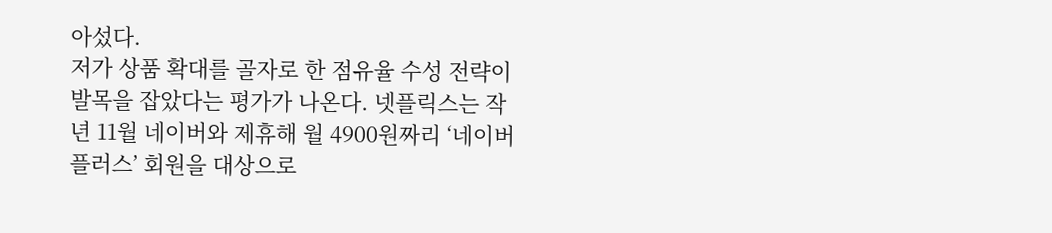아섰다.
저가 상품 확대를 골자로 한 점유율 수성 전략이 발목을 잡았다는 평가가 나온다. 넷플릭스는 작년 11월 네이버와 제휴해 월 4900원짜리 ‘네이버플러스’ 회원을 대상으로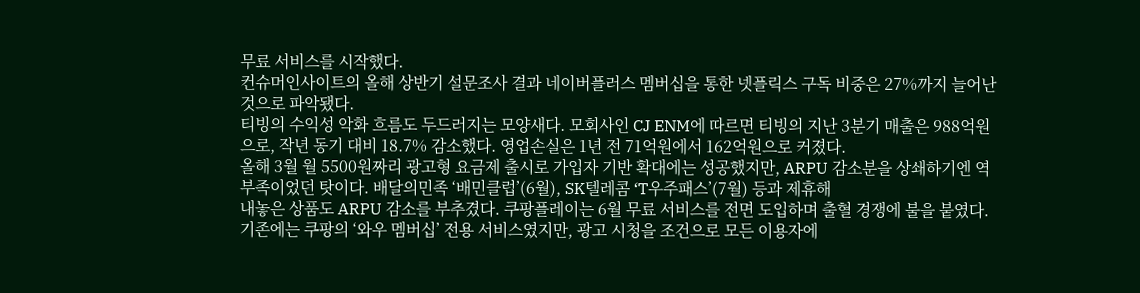무료 서비스를 시작했다.
컨슈머인사이트의 올해 상반기 설문조사 결과 네이버플러스 멤버십을 통한 넷플릭스 구독 비중은 27%까지 늘어난 것으로 파악됐다.
티빙의 수익성 악화 흐름도 두드러지는 모양새다. 모회사인 CJ ENM에 따르면 티빙의 지난 3분기 매출은 988억원으로, 작년 동기 대비 18.7% 감소했다. 영업손실은 1년 전 71억원에서 162억원으로 커졌다.
올해 3월 월 5500원짜리 광고형 요금제 출시로 가입자 기반 확대에는 성공했지만, ARPU 감소분을 상쇄하기엔 역부족이었던 탓이다. 배달의민족 ‘배민클럽’(6월), SK텔레콤 ‘T우주패스’(7월) 등과 제휴해
내놓은 상품도 ARPU 감소를 부추겼다. 쿠팡플레이는 6월 무료 서비스를 전면 도입하며 출혈 경쟁에 불을 붙였다.
기존에는 쿠팡의 ‘와우 멤버십’ 전용 서비스였지만, 광고 시청을 조건으로 모든 이용자에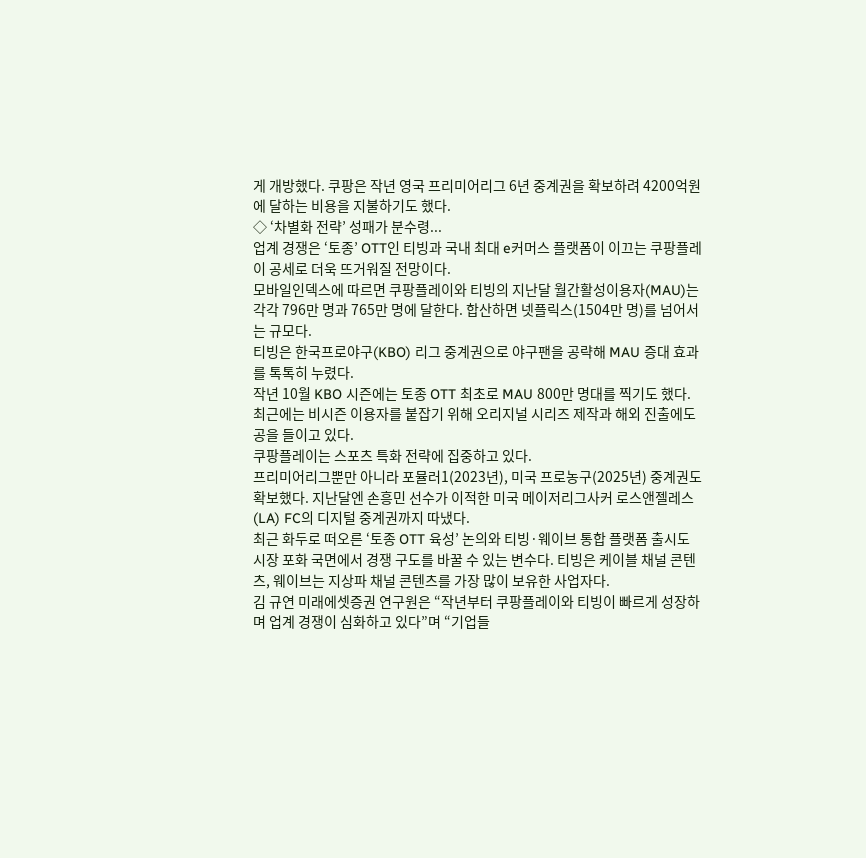게 개방했다. 쿠팡은 작년 영국 프리미어리그 6년 중계권을 확보하려 4200억원에 달하는 비용을 지불하기도 했다.
◇ ‘차별화 전략’ 성패가 분수령...
업계 경쟁은 ‘토종’ OTT인 티빙과 국내 최대 e커머스 플랫폼이 이끄는 쿠팡플레이 공세로 더욱 뜨거워질 전망이다.
모바일인덱스에 따르면 쿠팡플레이와 티빙의 지난달 월간활성이용자(MAU)는 각각 796만 명과 765만 명에 달한다. 합산하면 넷플릭스(1504만 명)를 넘어서는 규모다.
티빙은 한국프로야구(KBO) 리그 중계권으로 야구팬을 공략해 MAU 증대 효과를 톡톡히 누렸다.
작년 10월 KBO 시즌에는 토종 OTT 최초로 MAU 800만 명대를 찍기도 했다. 최근에는 비시즌 이용자를 붙잡기 위해 오리지널 시리즈 제작과 해외 진출에도 공을 들이고 있다.
쿠팡플레이는 스포츠 특화 전략에 집중하고 있다.
프리미어리그뿐만 아니라 포뮬러1(2023년), 미국 프로농구(2025년) 중계권도 확보했다. 지난달엔 손흥민 선수가 이적한 미국 메이저리그사커 로스앤젤레스(LA) FC의 디지털 중계권까지 따냈다.
최근 화두로 떠오른 ‘토종 OTT 육성’ 논의와 티빙·웨이브 통합 플랫폼 출시도 시장 포화 국면에서 경쟁 구도를 바꿀 수 있는 변수다. 티빙은 케이블 채널 콘텐츠, 웨이브는 지상파 채널 콘텐츠를 가장 많이 보유한 사업자다.
김 규연 미래에셋증권 연구원은 “작년부터 쿠팡플레이와 티빙이 빠르게 성장하며 업계 경쟁이 심화하고 있다”며 “기업들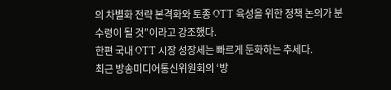의 차별화 전략 본격화와 토종 OTT 육성을 위한 정책 논의가 분수령이 될 것”이라고 강조했다.
한편 국내 OTT 시장 성장세는 빠르게 둔화하는 추세다.
최근 방송미디어통신위원회의 ‘방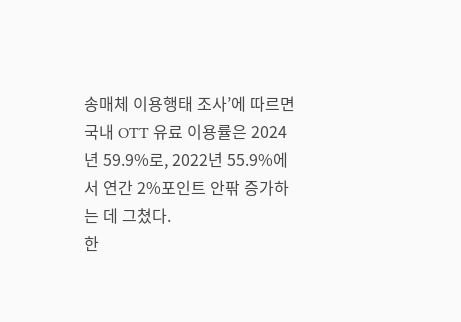송매체 이용행태 조사’에 따르면 국내 OTT 유료 이용률은 2024년 59.9%로, 2022년 55.9%에서 연간 2%포인트 안팎 증가하는 데 그쳤다.
한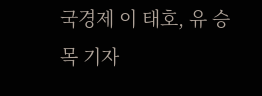국경제 이 태호, 유 승목 기자